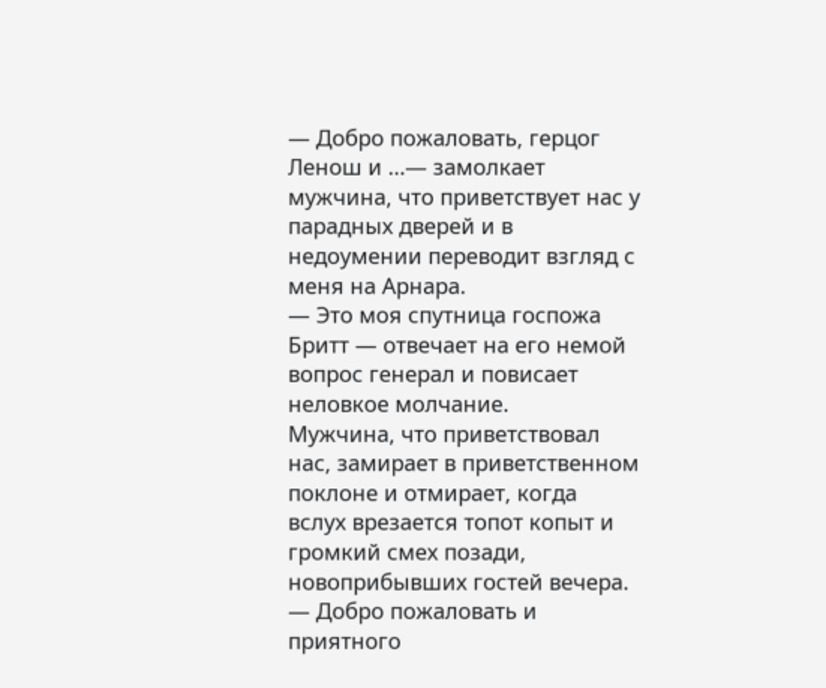— Добро пожаловать, герцог Ленош и …— замолкает мужчина, что приветствует нас у парадных дверей и в недоумении переводит взгляд с меня на Арнара.
— Это моя спутница госпожа Бритт — отвечает на его немой вопрос генерал и повисает неловкое молчание.
Мужчина, что приветствовал нас, замирает в приветственном поклоне и отмирает, когда вслух врезается топот копыт и громкий смех позади, новоприбывших гостей вечера.
— Добро пожаловать и приятного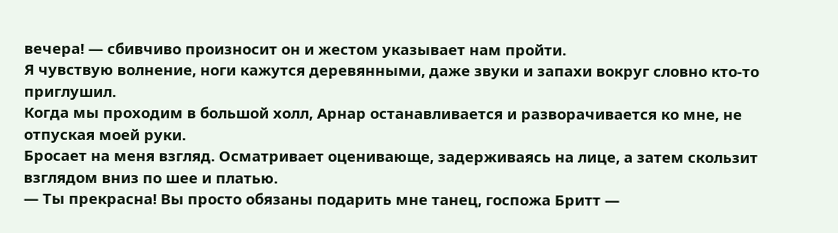вечера! — сбивчиво произносит он и жестом указывает нам пройти.
Я чувствую волнение, ноги кажутся деревянными, даже звуки и запахи вокруг словно кто-то приглушил.
Когда мы проходим в большой холл, Арнар останавливается и разворачивается ко мне, не отпуская моей руки.
Бросает на меня взгляд. Осматривает оценивающе, задерживаясь на лице, а затем скользит взглядом вниз по шее и платью.
— Ты прекрасна! Вы просто обязаны подарить мне танец, госпожа Бритт —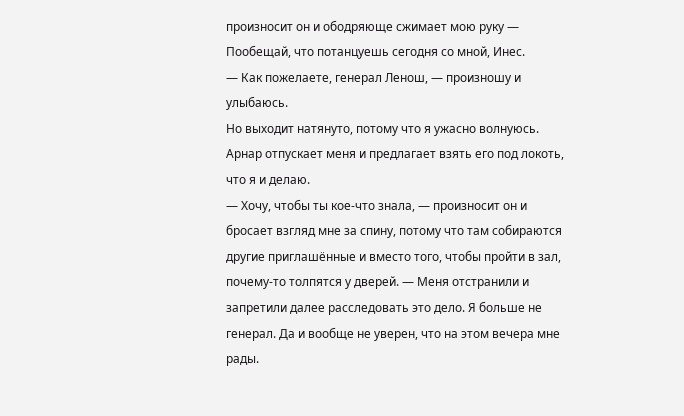произносит он и ободряюще сжимает мою руку — Пообещай, что потанцуешь сегодня со мной, Инес.
— Как пожелаете, генерал Ленош, — произношу и улыбаюсь.
Но выходит натянуто, потому что я ужасно волнуюсь. Арнар отпускает меня и предлагает взять его под локоть, что я и делаю.
— Хочу, чтобы ты кое-что знала, — произносит он и бросает взгляд мне за спину, потому что там собираются другие приглашённые и вместо того, чтобы пройти в зал, почему-то толпятся у дверей. — Меня отстранили и запретили далее расследовать это дело. Я больше не генерал. Да и вообще не уверен, что на этом вечера мне рады.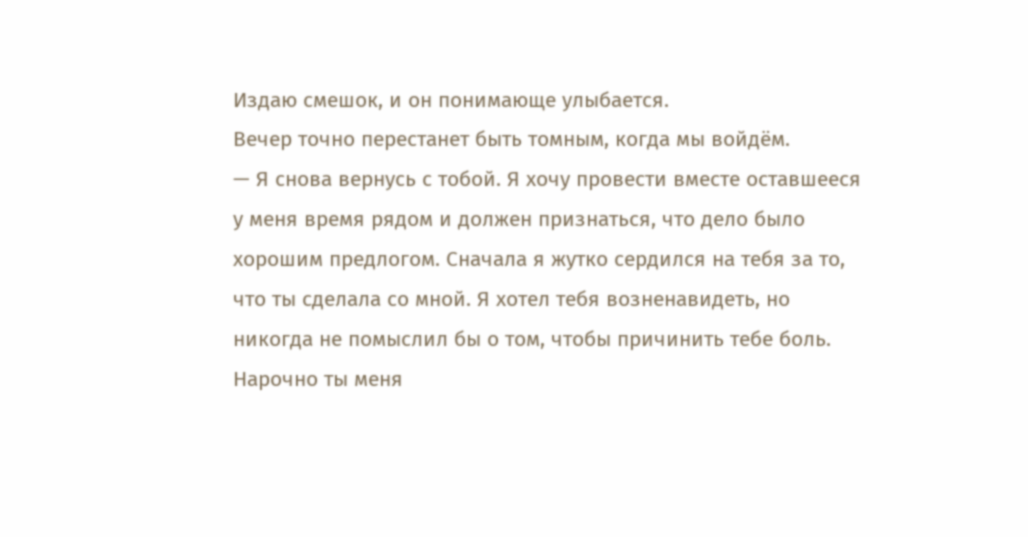Издаю смешок, и он понимающе улыбается.
Вечер точно перестанет быть томным, когда мы войдём.
— Я снова вернусь с тобой. Я хочу провести вместе оставшееся у меня время рядом и должен признаться, что дело было хорошим предлогом. Сначала я жутко сердился на тебя за то, что ты сделала со мной. Я хотел тебя возненавидеть, но никогда не помыслил бы о том, чтобы причинить тебе боль. Нарочно ты меня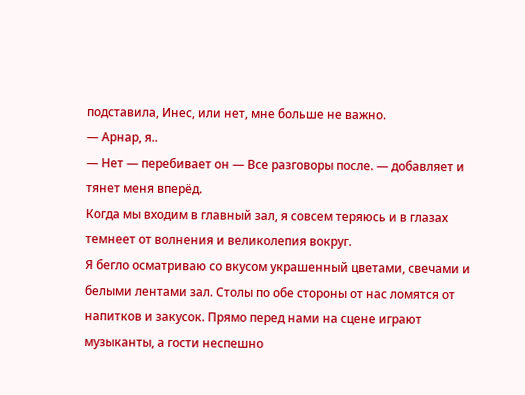подставила, Инес, или нет, мне больше не важно.
— Арнар, я..
— Нет — перебивает он — Все разговоры после. — добавляет и тянет меня вперёд.
Когда мы входим в главный зал, я совсем теряюсь и в глазах темнеет от волнения и великолепия вокруг.
Я бегло осматриваю со вкусом украшенный цветами, свечами и белыми лентами зал. Столы по обе стороны от нас ломятся от напитков и закусок. Прямо перед нами на сцене играют музыканты, а гости неспешно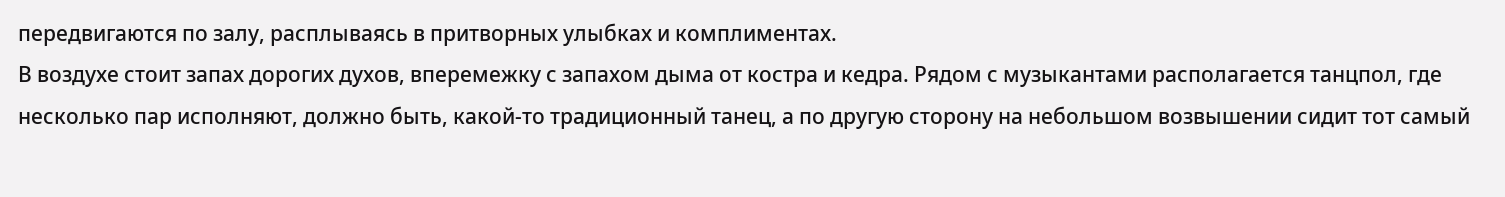передвигаются по залу, расплываясь в притворных улыбках и комплиментах.
В воздухе стоит запах дорогих духов, вперемежку с запахом дыма от костра и кедра. Рядом с музыкантами располагается танцпол, где несколько пар исполняют, должно быть, какой-то традиционный танец, а по другую сторону на небольшом возвышении сидит тот самый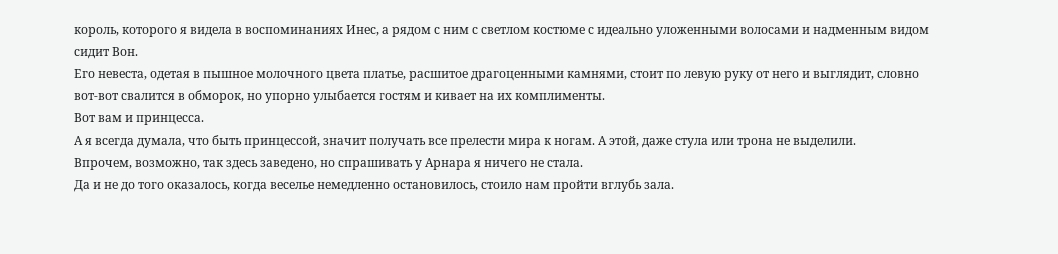король, которого я видела в воспоминаниях Инес, а рядом с ним с светлом костюме с идеально уложенными волосами и надменным видом сидит Вон.
Его невеста, одетая в пышное молочного цвета платье, расшитое драгоценными камнями, стоит по левую руку от него и выглядит, словно вот-вот свалится в обморок, но упорно улыбается гостям и кивает на их комплименты.
Вот вам и принцесса.
А я всегда думала, что быть принцессой, значит получать все прелести мира к ногам. А этой, даже стула или трона не выделили.
Впрочем, возможно, так здесь заведено, но спрашивать у Арнара я ничего не стала.
Да и не до того оказалось, когда веселье немедленно остановилось, стоило нам пройти вглубь зала.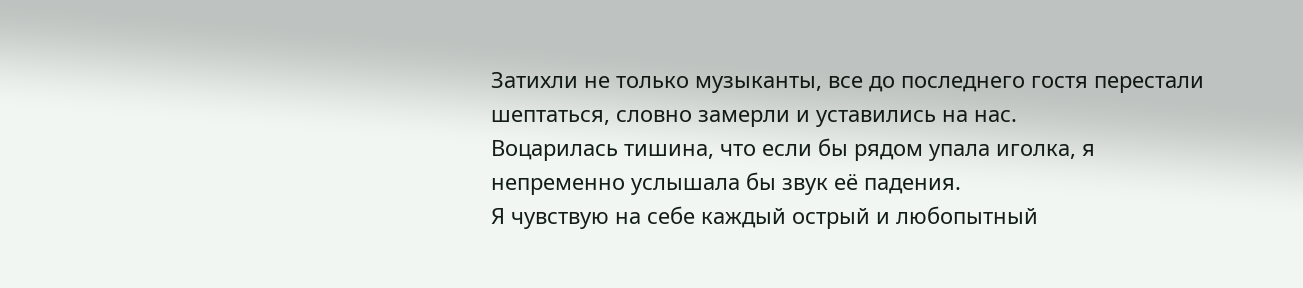Затихли не только музыканты, все до последнего гостя перестали шептаться, словно замерли и уставились на нас.
Воцарилась тишина, что если бы рядом упала иголка, я непременно услышала бы звук её падения.
Я чувствую на себе каждый острый и любопытный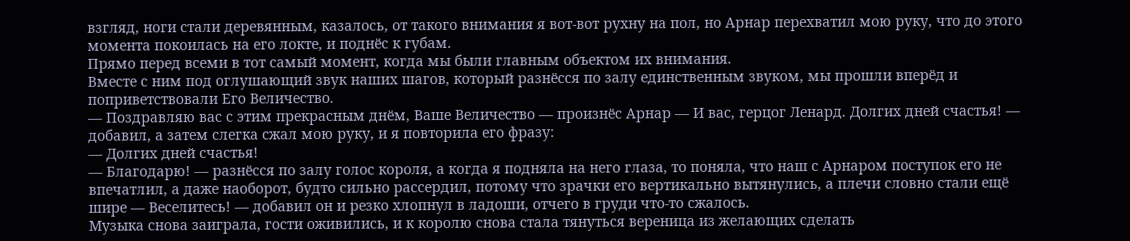взгляд, ноги стали деревянным, казалось, от такого внимания я вот-вот рухну на пол, но Арнар перехватил мою руку, что до этого момента покоилась на его локте, и поднёс к губам.
Прямо перед всеми в тот самый момент, когда мы были главным объектом их внимания.
Вместе с ним под оглушающий звук наших шагов, который разнёсся по залу единственным звуком, мы прошли вперёд и поприветствовали Его Величество.
— Поздравляю вас с этим прекрасным днём, Ваше Величество — произнёс Арнар — И вас, герцог Ленард. Долгих дней счастья! — добавил, а затем слегка сжал мою руку, и я повторила его фразу:
— Долгих дней счастья!
— Благодарю! — разнёсся по залу голос короля, а когда я подняла на него глаза, то поняла, что наш с Арнаром поступок его не впечатлил, а даже наоборот, будто сильно рассердил, потому что зрачки его вертикально вытянулись, а плечи словно стали ещё шире — Веселитесь! — добавил он и резко хлопнул в ладоши, отчего в груди что-то сжалось.
Музыка снова заиграла, гости оживились, и к королю снова стала тянуться вереница из желающих сделать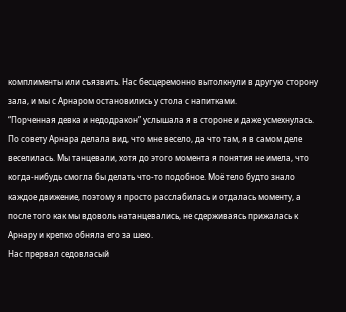комплименты или съязвить. Нас бесцеремонно вытолкнули в другую сторону зала, и мы с Арнаром остановились у стола с напитками.
“Порченная девка и недодракон” услышала я в стороне и даже усмехнулась.
По совету Арнара делала вид, что мне весело, да что там, я в самом деле веселилась. Мы танцевали, хотя до этого момента я понятия не имела, что когда-нибудь смогла бы делать что-то подобное. Моё тело будто знало каждое движение, поэтому я просто расслабилась и отдалась моменту, а после того как мы вдоволь натанцевались, не сдерживаясь прижалась к Арнару и крепко обняла его за шею.
Нас прервал седовласый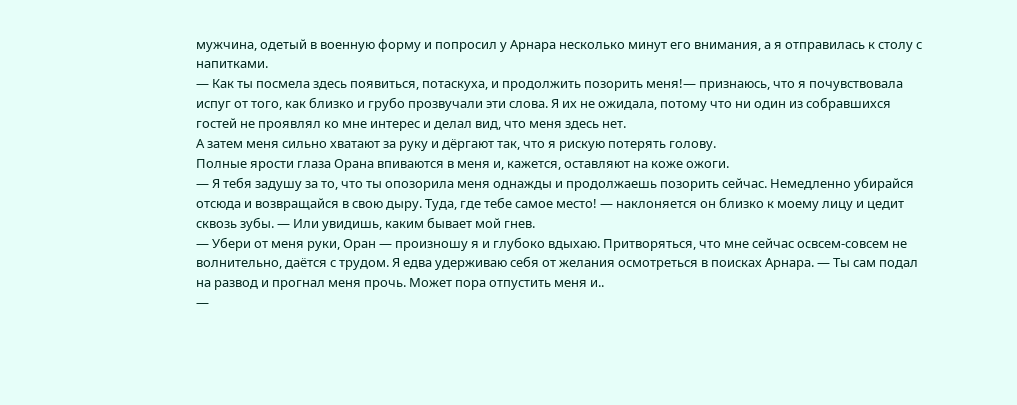мужчина, одетый в военную форму и попросил у Арнара несколько минут его внимания, а я отправилась к столу с напитками.
— Как ты посмела здесь появиться, потаскуха, и продолжить позорить меня!— признаюсь, что я почувствовала испуг от того, как близко и грубо прозвучали эти слова. Я их не ожидала, потому что ни один из собравшихся гостей не проявлял ко мне интерес и делал вид, что меня здесь нет.
А затем меня сильно хватают за руку и дёргают так, что я рискую потерять голову.
Полные ярости глаза Орана впиваются в меня и, кажется, оставляют на коже ожоги.
— Я тебя задушу за то, что ты опозорила меня однажды и продолжаешь позорить сейчас. Немедленно убирайся отсюда и возвращайся в свою дыру. Туда, где тебе самое место! — наклоняется он близко к моему лицу и цедит сквозь зубы. — Или увидишь, каким бывает мой гнев.
— Убери от меня руки, Оран — произношу я и глубоко вдыхаю. Притворяться, что мне сейчас освсем-совсем не волнительно, даётся с трудом. Я едва удерживаю себя от желания осмотреться в поисках Арнара. — Ты сам подал на развод и прогнал меня прочь. Может пора отпустить меня и..
—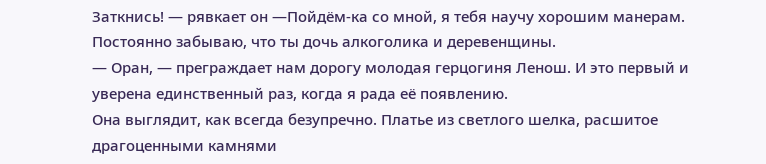Заткнись! — рявкает он —Пойдём-ка со мной, я тебя научу хорошим манерам. Постоянно забываю, что ты дочь алкоголика и деревенщины.
— Оран, — преграждает нам дорогу молодая герцогиня Ленош. И это первый и уверена единственный раз, когда я рада её появлению.
Она выглядит, как всегда безупречно. Платье из светлого шелка, расшитое драгоценными камнями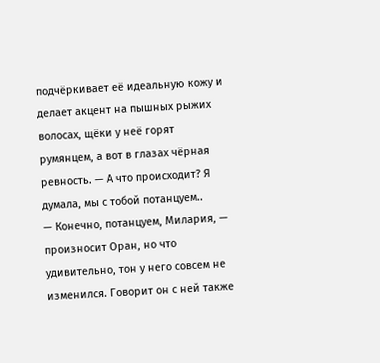подчёркивает её идеальную кожу и делает акцент на пышных рыжих волосах, щёки у неё горят румянцем, а вот в глазах чёрная ревность. — А что происходит? Я думала, мы с тобой потанцуем..
— Конечно, потанцуем, Милария, — произносит Оран, но что удивительно, тон у него совсем не изменился. Говорит он с ней также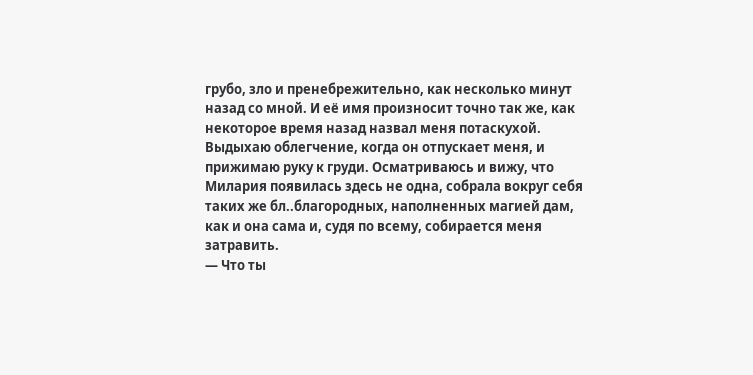грубо, зло и пренебрежительно, как несколько минут назад со мной. И её имя произносит точно так же, как некоторое время назад назвал меня потаскухой.
Выдыхаю облегчение, когда он отпускает меня, и прижимаю руку к груди. Осматриваюсь и вижу, что Милария появилась здесь не одна, собрала вокруг себя таких же бл..благородных, наполненных магией дам, как и она сама и, судя по всему, собирается меня затравить.
— Что ты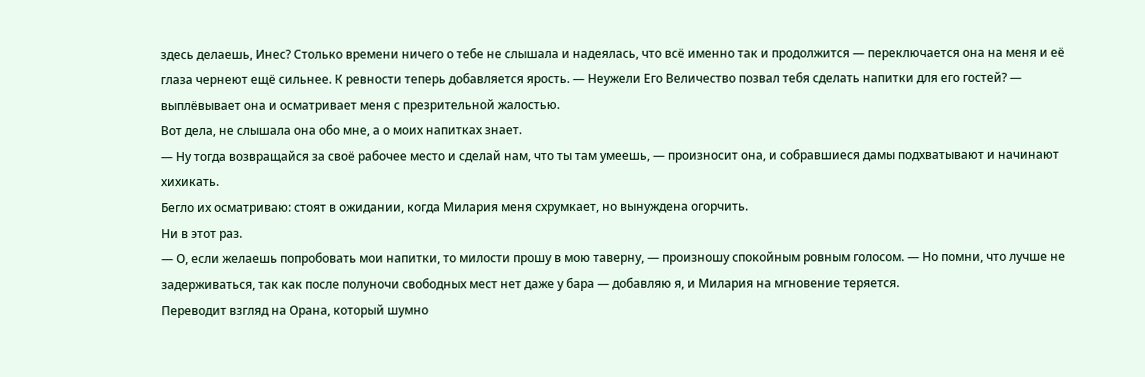здесь делаешь, Инес? Столько времени ничего о тебе не слышала и надеялась, что всё именно так и продолжится — переключается она на меня и её глаза чернеют ещё сильнее. К ревности теперь добавляется ярость. — Неужели Его Величество позвал тебя сделать напитки для его гостей? — выплёвывает она и осматривает меня с презрительной жалостью.
Вот дела, не слышала она обо мне, а о моих напитках знает.
— Ну тогда возвращайся за своё рабочее место и сделай нам, что ты там умеешь, — произносит она, и собравшиеся дамы подхватывают и начинают хихикать.
Бегло их осматриваю: стоят в ожидании, когда Милария меня схрумкает, но вынуждена огорчить.
Ни в этот раз.
— О, если желаешь попробовать мои напитки, то милости прошу в мою таверну, — произношу спокойным ровным голосом. — Но помни, что лучше не задерживаться, так как после полуночи свободных мест нет даже у бара — добавляю я, и Милария на мгновение теряется.
Переводит взгляд на Орана, который шумно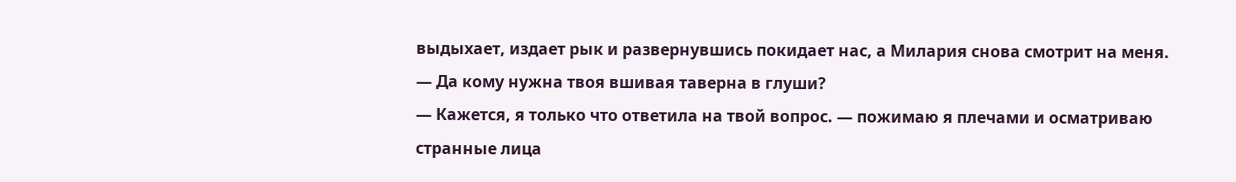выдыхает, издает рык и развернувшись покидает нас, а Милария снова смотрит на меня.
— Да кому нужна твоя вшивая таверна в глуши?
— Кажется, я только что ответила на твой вопрос. — пожимаю я плечами и осматриваю странные лица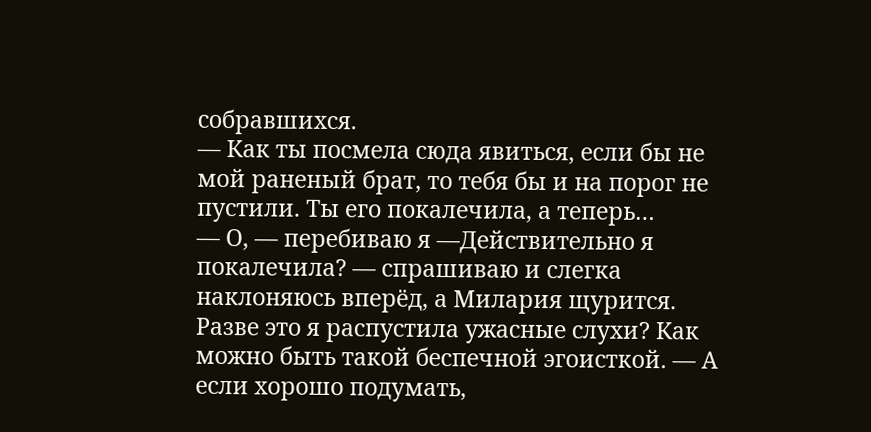собравшихся.
— Как ты посмела сюда явиться, если бы не мой раненый брат, то тебя бы и на порог не пустили. Ты его покалечила, а теперь…
— О, — перебиваю я —Действительно я покалечила? — спрашиваю и слегка наклоняюсь вперёд, а Милария щурится. Разве это я распустила ужасные слухи? Как можно быть такой беспечной эгоисткой. — А если хорошо подумать,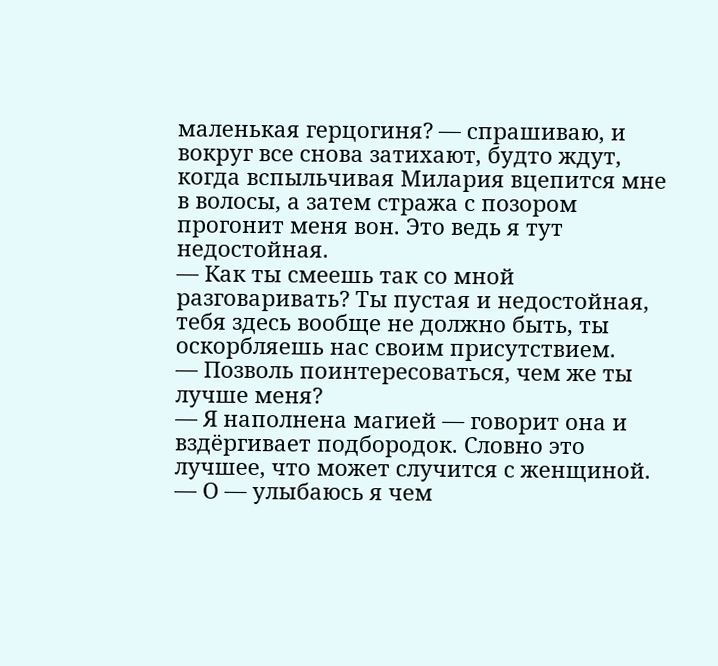маленькая герцогиня? — спрашиваю, и вокруг все снова затихают, будто ждут, когда вспыльчивая Милария вцепится мне в волосы, а затем стража с позором прогонит меня вон. Это ведь я тут недостойная.
— Как ты смеешь так со мной разговаривать? Ты пустая и недостойная, тебя здесь вообще не должно быть, ты оскорбляешь нас своим присутствием.
— Позволь поинтересоваться, чем же ты лучше меня?
— Я наполнена магией — говорит она и вздёргивает подбородок. Словно это лучшее, что может случится с женщиной.
— О — улыбаюсь я чем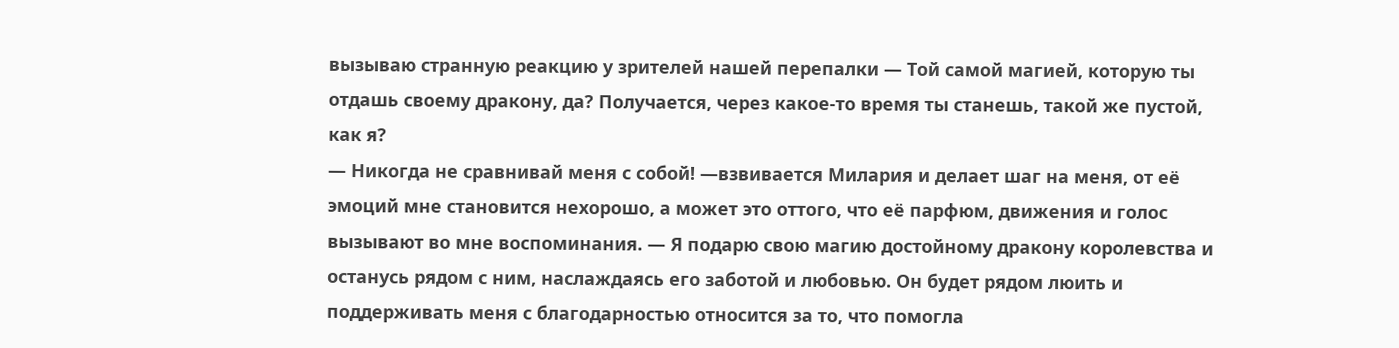вызываю странную реакцию у зрителей нашей перепалки — Той самой магией, которую ты отдашь своему дракону, да? Получается, через какое-то время ты станешь, такой же пустой, как я?
— Никогда не сравнивай меня с собой! —взвивается Милария и делает шаг на меня, от её эмоций мне становится нехорошо, а может это оттого, что её парфюм, движения и голос вызывают во мне воспоминания. — Я подарю свою магию достойному дракону королевства и останусь рядом с ним, наслаждаясь его заботой и любовью. Он будет рядом люить и поддерживать меня с благодарностью относится за то, что помогла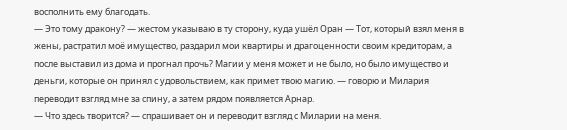восполнить ему благодать.
— Это тому дракону? — жестом указываю в ту сторону, куда ушёл Оран — Тот, который взял меня в жены, растратил моё имущество, раздарил мои квартиры и драгоценности своим кредиторам, а после выставил из дома и прогнал прочь? Магии у меня может и не было, но было имущество и деньги, которые он принял с удовольствием, как примет твою магию. — говорю и Милария переводит взгляд мне за спину, а затем рядом появляется Арнар.
— Что здесь творится? — спрашивает он и переводит взгляд с Миларии на меня.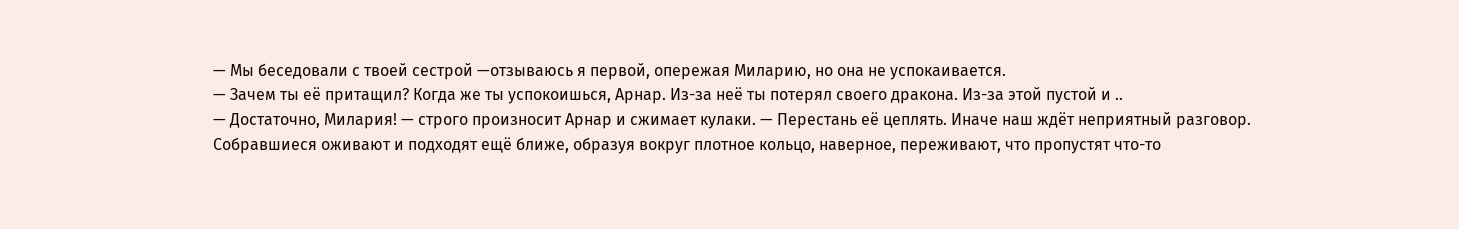— Мы беседовали с твоей сестрой —отзываюсь я первой, опережая Миларию, но она не успокаивается.
— Зачем ты её притащил? Когда же ты успокоишься, Арнар. Из-за неё ты потерял своего дракона. Из-за этой пустой и ..
— Достаточно, Милария! — строго произносит Арнар и сжимает кулаки. — Перестань её цеплять. Иначе наш ждёт неприятный разговор.
Собравшиеся оживают и подходят ещё ближе, образуя вокруг плотное кольцо, наверное, переживают, что пропустят что-то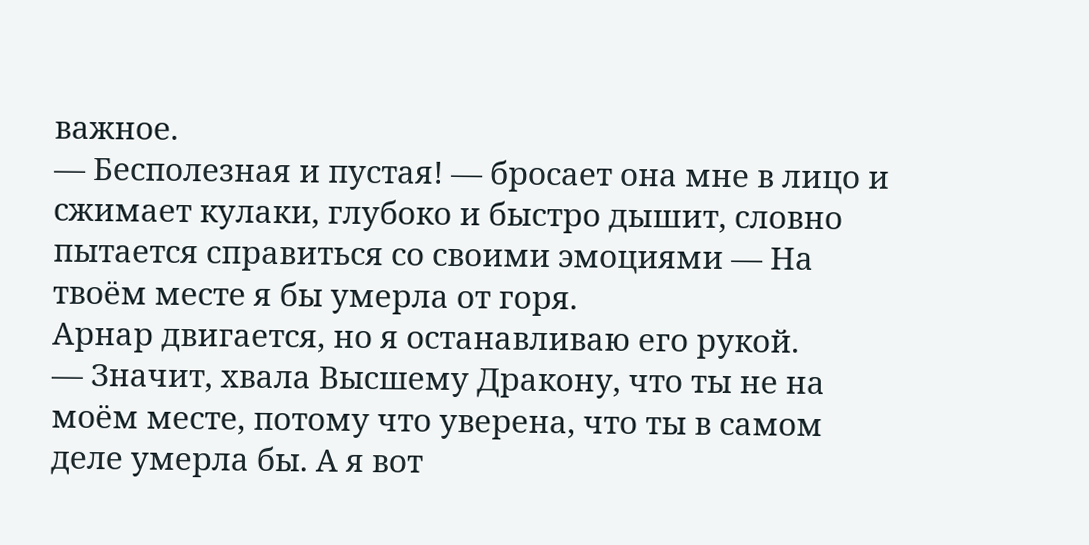важное.
— Бесполезная и пустая! — бросает она мне в лицо и сжимает кулаки, глубоко и быстро дышит, словно пытается справиться со своими эмоциями — На твоём месте я бы умерла от горя.
Арнар двигается, но я останавливаю его рукой.
— Значит, хвала Высшему Дракону, что ты не на моём месте, потому что уверена, что ты в самом деле умерла бы. А я вот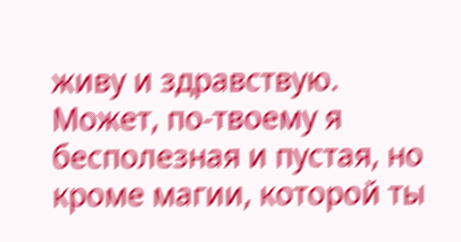живу и здравствую. Может, по-твоему я бесполезная и пустая, но кроме магии, которой ты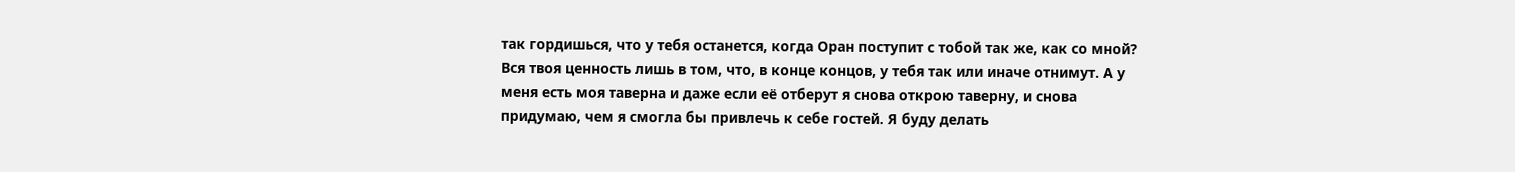так гордишься, что у тебя останется, когда Оран поступит с тобой так же, как со мной? Вся твоя ценность лишь в том, что, в конце концов, у тебя так или иначе отнимут. А у меня есть моя таверна и даже если её отберут я снова открою таверну, и снова придумаю, чем я смогла бы привлечь к себе гостей. Я буду делать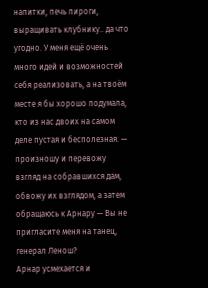напитки, печь пироги, выращивать клубнику.. да что угодно. У меня ещё очень много идей и возможностей себя реализовать, а на твоём месте я бы хорошо подумала, кто из нас двоих на самом деле пустая и бесполезная. — произношу и перевожу взгляд на собравшихся дам, обвожу их взглядом, а затем обращаюсь к Арнару — Вы не пригласите меня на танец, генерал Ленош?
Арнар усмехается и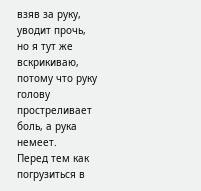взяв за руку, уводит прочь, но я тут же вскрикиваю, потому что руку голову простреливает боль, а рука немеет.
Перед тем как погрузиться в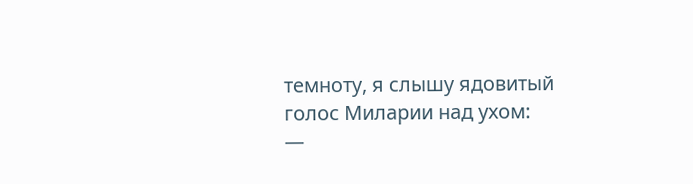темноту, я слышу ядовитый голос Миларии над ухом:
—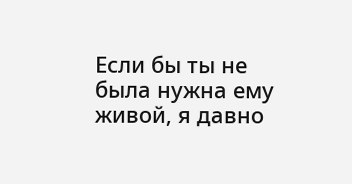Если бы ты не была нужна ему живой, я давно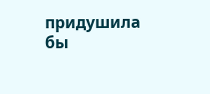придушила бы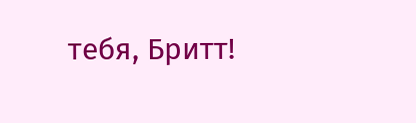тебя, Бритт!